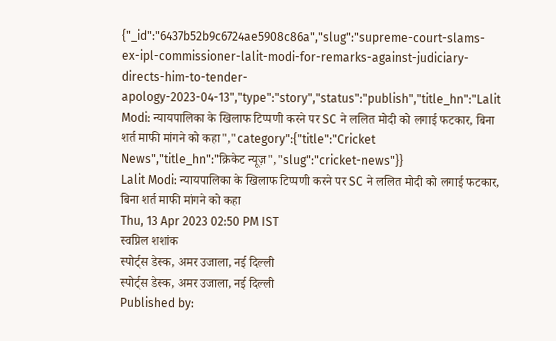{"_id":"6437b52b9c6724ae5908c86a","slug":"supreme-court-slams-ex-ipl-commissioner-lalit-modi-for-remarks-against-judiciary-directs-him-to-tender-apology-2023-04-13","type":"story","status":"publish","title_hn":"Lalit Modi: न्यायपालिका के खिलाफ टिप्पणी करने पर SC ने ललित मोदी को लगाई फटकार, बिना शर्त माफी मांगने को कहा","category":{"title":"Cricket News","title_hn":"क्रिकेट न्यूज़","slug":"cricket-news"}}
Lalit Modi: न्यायपालिका के खिलाफ टिप्पणी करने पर SC ने ललित मोदी को लगाई फटकार, बिना शर्त माफी मांगने को कहा
Thu, 13 Apr 2023 02:50 PM IST
स्वप्निल शशांक
स्पोर्ट्स डेस्क, अमर उजाला, नई दिल्ली
स्पोर्ट्स डेस्क, अमर उजाला, नई दिल्ली
Published by: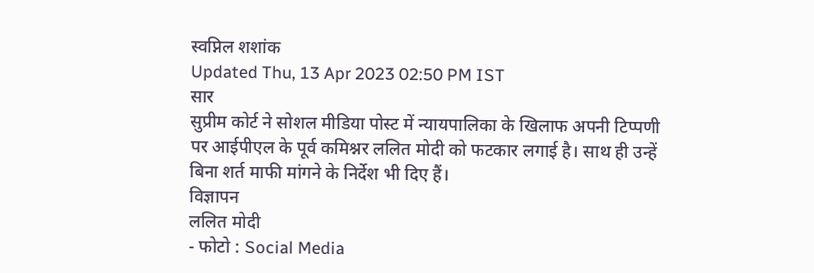स्वप्निल शशांक
Updated Thu, 13 Apr 2023 02:50 PM IST
सार
सुप्रीम कोर्ट ने सोशल मीडिया पोस्ट में न्यायपालिका के खिलाफ अपनी टिप्पणी पर आईपीएल के पूर्व कमिश्नर ललित मोदी को फटकार लगाई है। साथ ही उन्हें बिना शर्त माफी मांगने के निर्देश भी दिए हैं।
विज्ञापन
ललित मोदी
- फोटो : Social Media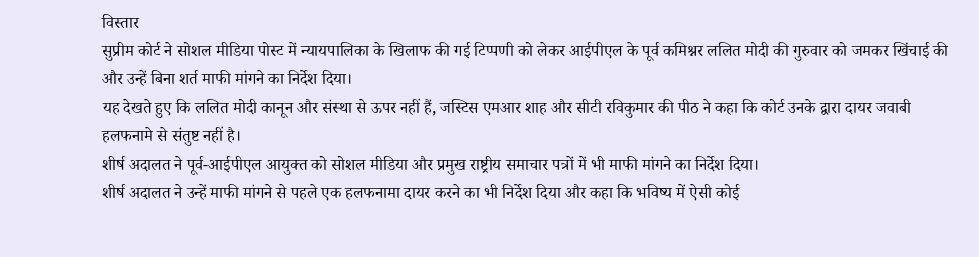विस्तार
सुप्रीम कोर्ट ने सोशल मीडिया पोस्ट में न्यायपालिका के खिलाफ की गई टिप्पणी को लेकर आईपीएल के पूर्व कमिश्नर ललित मोदी की गुरुवार को जमकर खिंचाई की और उन्हें बिना शर्त माफी मांगने का निर्देश दिया।
यह देखते हुए कि ललित मोदी कानून और संस्था से ऊपर नहीं हैं, जस्टिस एमआर शाह और सीटी रविकुमार की पीठ ने कहा कि कोर्ट उनके द्वारा दायर जवाबी हलफनामे से संतुष्ट नहीं है।
शीर्ष अदालत ने पूर्व-आईपीएल आयुक्त को सोशल मीडिया और प्रमुख राष्ट्रीय समाचार पत्रों में भी माफी मांगने का निर्देश दिया।
शीर्ष अदालत ने उन्हें माफी मांगने से पहले एक हलफनामा दायर करने का भी निर्देश दिया और कहा कि भविष्य में ऐसी कोई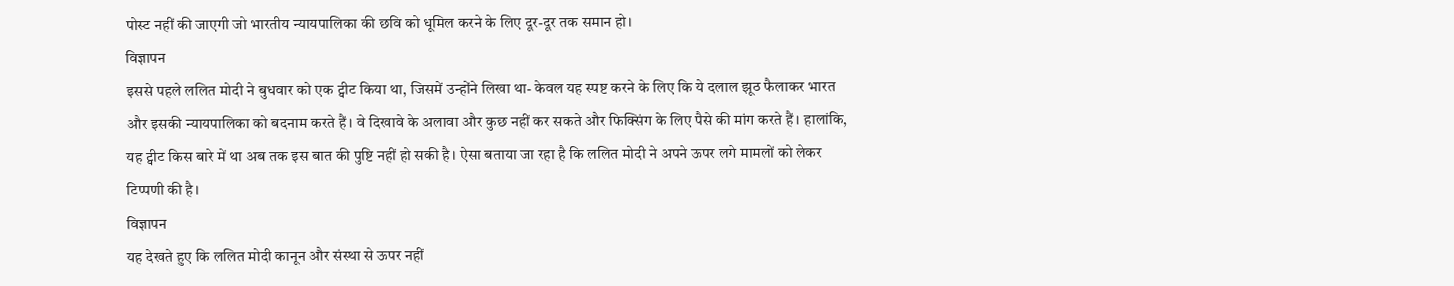पोस्ट नहीं की जाएगी जो भारतीय न्यायपालिका की छवि को धूमिल करने के लिए दूर-दूर तक समान हो।
विज्ञापन
इससे पहले ललित मोदी ने बुधवार को एक ट्वीट किया था, जिसमें उन्होंने लिखा था- केवल यह स्पष्ट करने के लिए कि ये दलाल झूठ फैलाकर भारत और इसकी न्यायपालिका को बदनाम करते हैं। वे दिखावे के अलावा और कुछ नहीं कर सकते और फिक्सिंग के लिए पैसे की मांग करते हैं। हालांकि, यह ट्वीट किस बारे में था अब तक इस बात की पुष्टि नहीं हो सकी है। ऐसा बताया जा रहा है कि ललित मोदी ने अपने ऊपर लगे मामलों को लेकर टिप्पणी की है।
विज्ञापन
यह देखते हुए कि ललित मोदी कानून और संस्था से ऊपर नहीं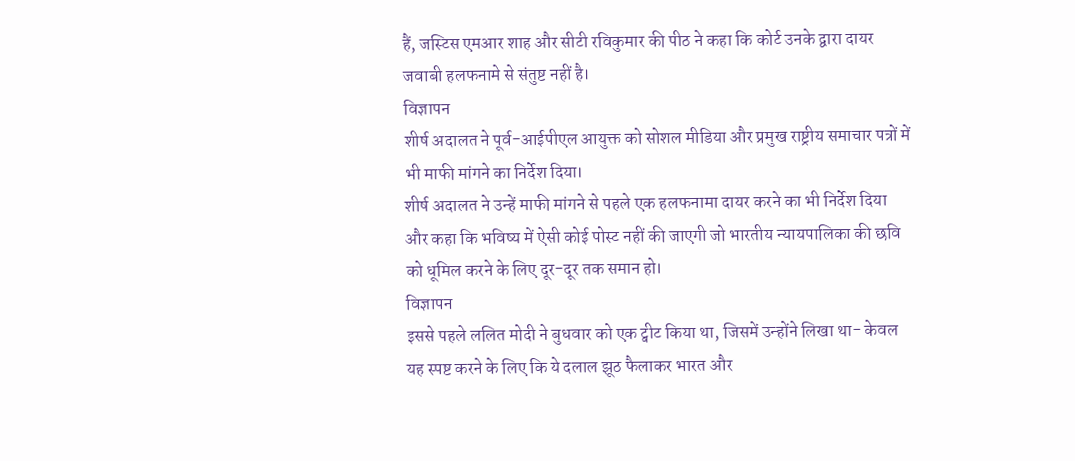हैं, जस्टिस एमआर शाह और सीटी रविकुमार की पीठ ने कहा कि कोर्ट उनके द्वारा दायर जवाबी हलफनामे से संतुष्ट नहीं है।
विज्ञापन
शीर्ष अदालत ने पूर्व-आईपीएल आयुक्त को सोशल मीडिया और प्रमुख राष्ट्रीय समाचार पत्रों में भी माफी मांगने का निर्देश दिया।
शीर्ष अदालत ने उन्हें माफी मांगने से पहले एक हलफनामा दायर करने का भी निर्देश दिया और कहा कि भविष्य में ऐसी कोई पोस्ट नहीं की जाएगी जो भारतीय न्यायपालिका की छवि को धूमिल करने के लिए दूर-दूर तक समान हो।
विज्ञापन
इससे पहले ललित मोदी ने बुधवार को एक ट्वीट किया था, जिसमें उन्होंने लिखा था- केवल यह स्पष्ट करने के लिए कि ये दलाल झूठ फैलाकर भारत और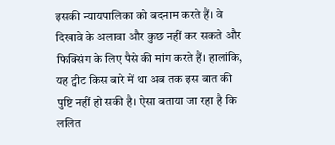इसकी न्यायपालिका को बदनाम करते हैं। वे दिखावे के अलावा और कुछ नहीं कर सकते और फिक्सिंग के लिए पैसे की मांग करते हैं। हालांकि, यह ट्वीट किस बारे में था अब तक इस बात की पुष्टि नहीं हो सकी है। ऐसा बताया जा रहा है कि ललित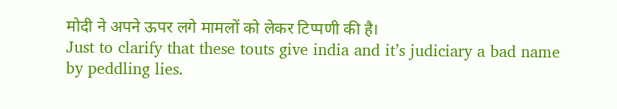मोदी ने अपने ऊपर लगे मामलों को लेकर टिप्पणी की है।
Just to clarify that these touts give india and it’s judiciary a bad name by peddling lies.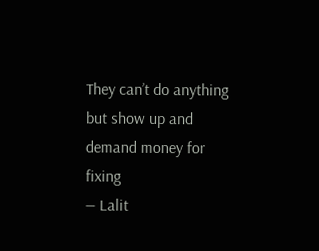They can’t do anything but show up and demand money for fixing
— Lalit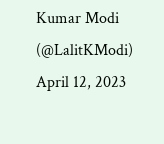Kumar Modi (@LalitKModi) April 12, 2023